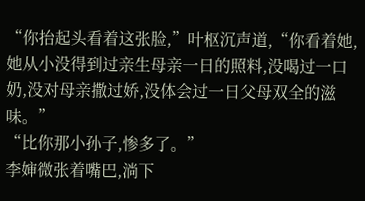“你抬起头看着这张脸,”叶枢沉声道,“你看着她,她从小没得到过亲生母亲一日的照料,没喝过一口奶,没对母亲撒过娇,没体会过一日父母双全的滋味。”
“比你那小孙子,惨多了。”
李婶微张着嘴巴,淌下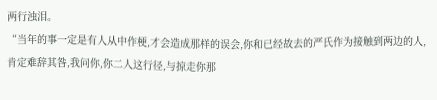两行浊泪。
“当年的事一定是有人从中作梗,才会造成那样的误会,你和已经故去的严氏作为接触到两边的人,肯定难辞其咎,我问你,你二人这行径,与掠走你那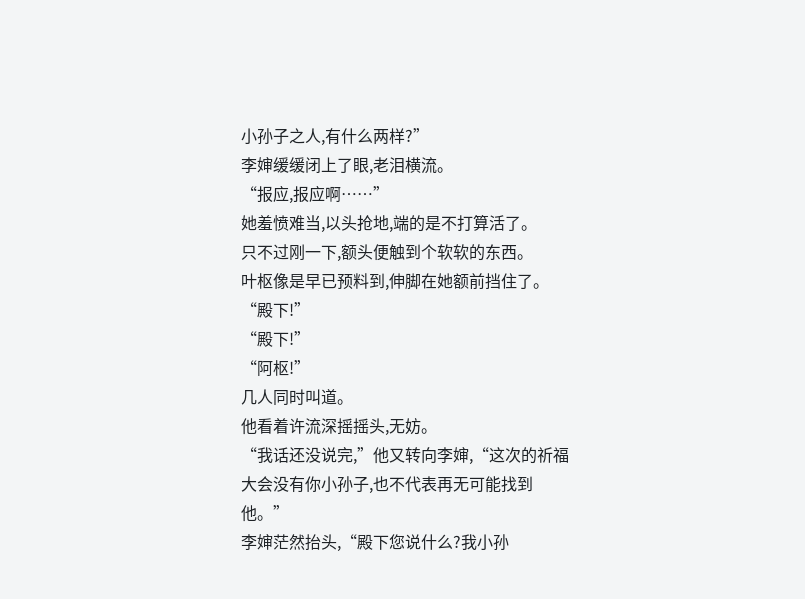小孙子之人,有什么两样?”
李婶缓缓闭上了眼,老泪横流。
“报应,报应啊……”
她羞愤难当,以头抢地,端的是不打算活了。
只不过刚一下,额头便触到个软软的东西。
叶枢像是早已预料到,伸脚在她额前挡住了。
“殿下!”
“殿下!”
“阿枢!”
几人同时叫道。
他看着许流深摇摇头,无妨。
“我话还没说完,”他又转向李婶,“这次的祈福大会没有你小孙子,也不代表再无可能找到他。”
李婶茫然抬头,“殿下您说什么?我小孙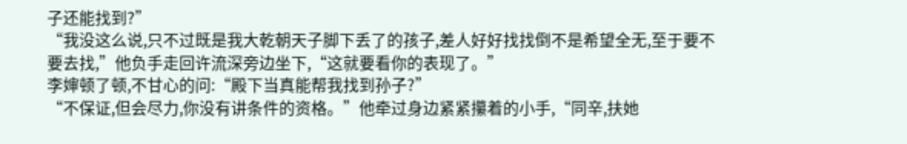子还能找到?”
“我没这么说,只不过既是我大乾朝天子脚下丢了的孩子,差人好好找找倒不是希望全无,至于要不要去找,”他负手走回许流深旁边坐下,“这就要看你的表现了。”
李婶顿了顿,不甘心的问:“殿下当真能帮我找到孙子?”
“不保证,但会尽力,你没有讲条件的资格。”他牵过身边紧紧攥着的小手,“同辛,扶她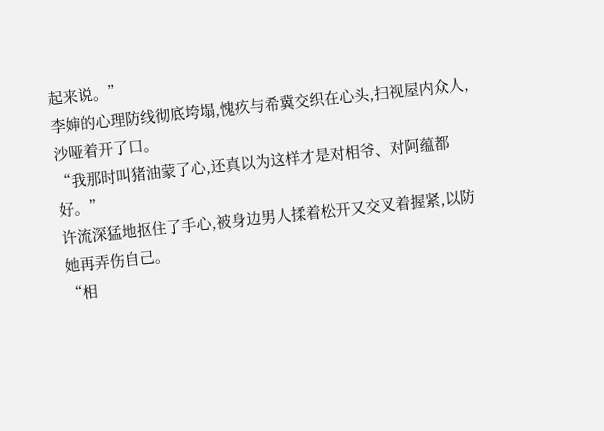起来说。”
李婶的心理防线彻底垮塌,愧疚与希冀交织在心头,扫视屋内众人,沙哑着开了口。
“我那时叫猪油蒙了心,还真以为这样才是对相爷、对阿蕴都好。”
许流深猛地抠住了手心,被身边男人揉着松开又交叉着握紧,以防她再弄伤自己。
“相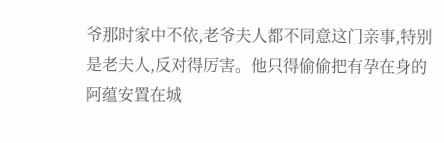爷那时家中不依,老爷夫人都不同意这门亲事,特别是老夫人,反对得厉害。他只得偷偷把有孕在身的阿蕴安置在城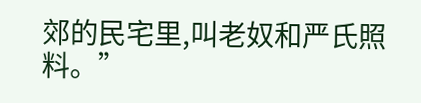郊的民宅里,叫老奴和严氏照料。”